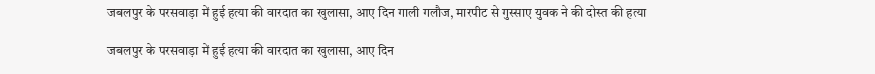जबलपुर के परसवाड़ा में हुई हत्या की वारदात का खुलासा, आए दिन गाली गलौज, मारपीट से गुस्साए युवक ने की दोस्त की हत्या

जबलपुर के परसवाड़ा में हुई हत्या की वारदात का खुलासा, आए दिन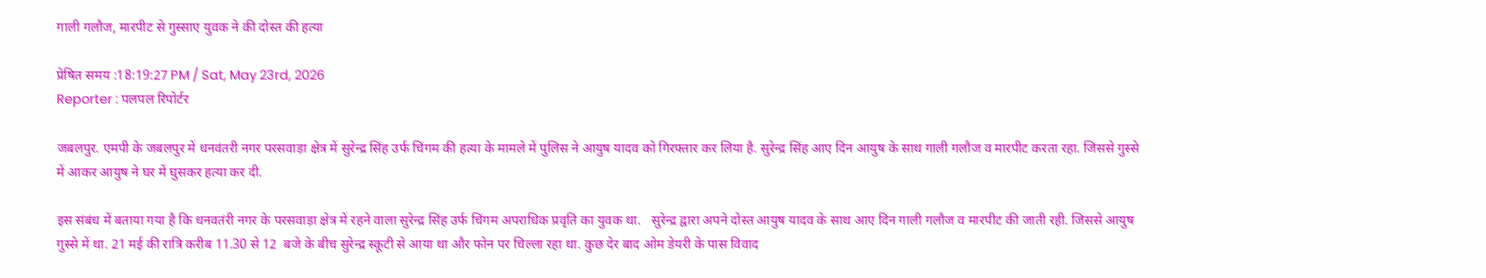गाली गलौज, मारपीट से गुस्साए युवक ने की दोस्त की हत्या

प्रेषित समय :18:19:27 PM / Sat, May 23rd, 2026
Reporter : पलपल रिपोर्टर

जबलपुर. एमपी के जबलपुर में धनवंतरी नगर परसवाड़ा क्षेत्र में सुरेन्द्र सिंह उर्फ चिंगम की हत्या के मामले में पुलिस ने आयुष यादव को गिरफ्तार कर लिया है. सुरेन्द्र सिंह आए दिन आयुष के साथ गाली गलौज व मारपीट करता रहा. जिससे गुस्से में आकर आयुष ने घर में घुसकर हत्या कर दी.

इस संबंध में बताया गया है कि धनवतंरी नगर के परसवाड़ा क्षेत्र में रहने वाला सुरेन्द्र सिंह उर्फ चिंगम अपराधिक प्रवृति का युवक था.   सुरेन्द्र द्वारा अपने दोस्त आयुष यादव के साथ आए दिन गाली गलौज व मारपीट की जाती रही. जिससे आयुष गुस्से में था. 21 मई की रात्रि करीब 11.30 से 12  बजे के बीच सुरेन्द्र स्कूटी से आया था और फोन पर चिल्ला रहा था. कुछ देर बाद ओम डेयरी के पास विवाद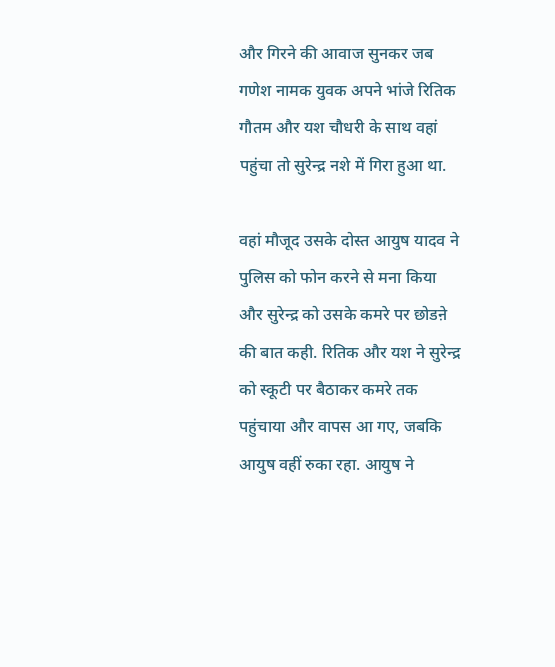और गिरने की आवाज सुनकर जब गणेश नामक युवक अपने भांजे रितिक गौतम और यश चौधरी के साथ वहां पहुंचा तो सुरेन्द्र नशे में गिरा हुआ था.

वहां मौजूद उसके दोस्त आयुष यादव ने पुलिस को फोन करने से मना किया और सुरेन्द्र को उसके कमरे पर छोडऩे की बात कही. रितिक और यश ने सुरेन्द्र को स्कूटी पर बैठाकर कमरे तक पहुंचाया और वापस आ गए, जबकि आयुष वहीं रुका रहा. आयुष ने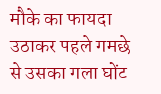मौके का फायदा उठाकर पहले गमछे से उसका गला घोंट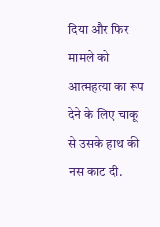दिया और फिर मामले को आत्महत्या का रूप देने के लिए चाकू से उसके हाथ की नस काट दी.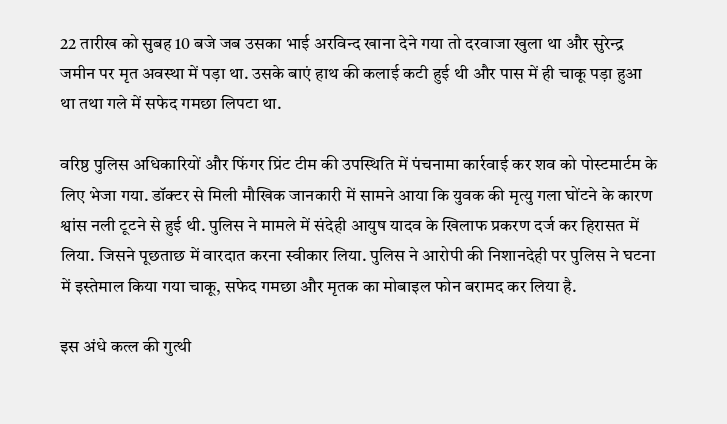22 तारीख को सुबह 10 बजे जब उसका भाई अरविन्द खाना देने गया तो दरवाजा खुला था और सुरेन्द्र जमीन पर मृत अवस्था में पड़ा था. उसके बाएं हाथ की कलाई कटी हुई थी और पास में ही चाकू पड़ा हुआ था तथा गले में सफेद गमछा लिपटा था.

वरिष्ठ पुलिस अधिकारियों और फिंगर प्रिंट टीम की उपस्थिति में पंचनामा कार्रवाई कर शव को पोस्टमार्टम के लिए भेजा गया. डॉक्टर से मिली मौखिक जानकारी में सामने आया कि युवक की मृत्यु गला घोंटने के कारण श्वांस नली टूटने से हुई थी. पुलिस ने मामले में संदेही आयुष यादव के खिलाफ प्रकरण दर्ज कर हिरासत में लिया. जिसने पूछताछ में वारदात करना स्वीकार लिया. पुलिस ने आरोपी की निशानदेही पर पुलिस ने घटना में इस्तेमाल किया गया चाकू, सफेद गमछा और मृतक का मोबाइल फोन बरामद कर लिया है.

इस अंधे कत्ल की गुत्थी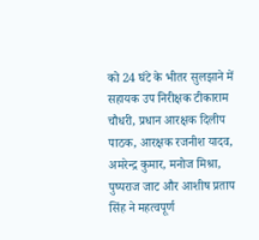को 24 घंटे के भीतर सुलझाने में सहायक उप निरीक्षक टीकाराम चौधरी, प्रधान आरक्षक दिलीप पाठक, आरक्षक रजनीश यादव, अमरेन्द्र कुमार, मनोज मिश्रा, पुष्पराज जाट और आशीष प्रताप सिंह ने महत्वपूर्ण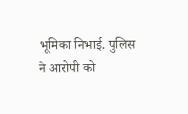भूमिका निभाई. पुलिस ने आरोपी को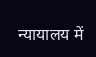न्यायालय में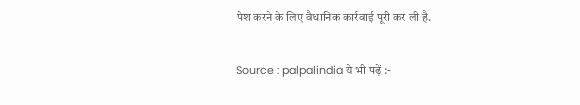पेश करने के लिए वैधानिक कार्रवाई पूरी कर ली है.

Source : palpalindia ये भी पढ़ें :-